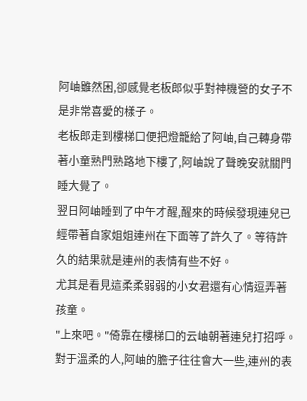阿岫雖然困,卻感覺老板郎似乎對神機營的女子不是非常喜愛的樣子。
老板郎走到樓梯口便把燈籠給了阿岫,自己轉身帶著小童熟門熟路地下樓了,阿岫說了聲晚安就關門睡大覺了。
翌日阿岫睡到了中午才醒,醒來的時候發現連兒已經帶著自家姐姐連州在下面等了許久了。等待許久的結果就是連州的表情有些不好。
尤其是看見這柔柔弱弱的小女君還有心情逗弄著孩童。
"上來吧。"倚靠在樓梯口的云岫朝著連兒打招呼。
對于溫柔的人,阿岫的膽子往往會大一些,連州的表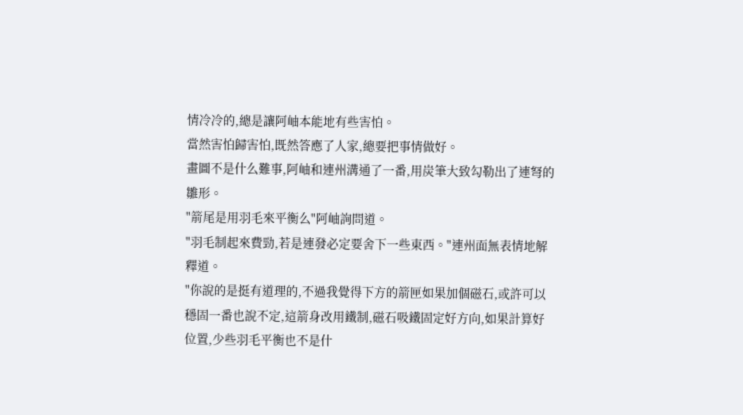情冷冷的,總是讓阿岫本能地有些害怕。
當然害怕歸害怕,既然答應了人家,總要把事情做好。
畫圖不是什么難事,阿岫和連州溝通了一番,用炭筆大致勾勒出了連弩的雛形。
"箭尾是用羽毛來平衡么"阿岫詢問道。
"羽毛制起來費勁,若是連發必定要舍下一些東西。"連州面無表情地解釋道。
"你說的是挺有道理的,不過我覺得下方的箭匣如果加個磁石,或許可以穩固一番也說不定,這箭身改用鐵制,磁石吸鐵固定好方向,如果計算好位置,少些羽毛平衡也不是什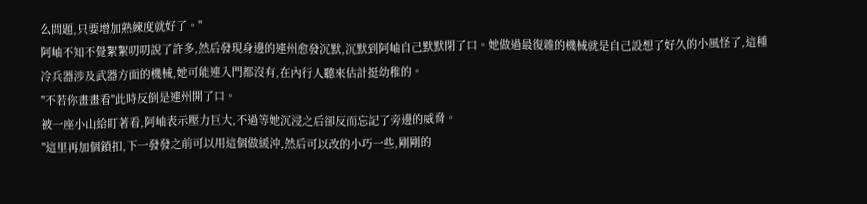么問題,只要增加熟練度就好了。"
阿岫不知不覺絮絮叨叨說了許多,然后發現身邊的連州愈發沉默,沉默到阿岫自己默默閉了口。她做過最復雜的機械就是自己設想了好久的小風怪了,這種冷兵器涉及武器方面的機械,她可能連入門都沒有,在內行人聽來估計挺幼稚的。
"不若你畫畫看"此時反倒是連州開了口。
被一座小山給盯著看,阿岫表示壓力巨大,不過等她沉浸之后卻反而忘記了旁邊的威脅。
"這里再加個鎖扣,下一發發之前可以用這個做緩沖,然后可以改的小巧一些,剛剛的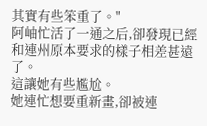其實有些笨重了。"
阿岫忙活了一通之后,卻發現已經和連州原本要求的樣子相差甚遠了。
這讓她有些尷尬。
她連忙想要重新畫,卻被連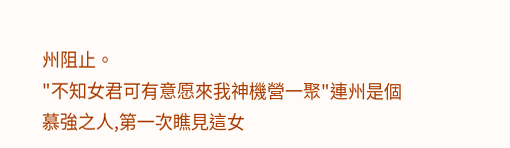州阻止。
"不知女君可有意愿來我神機營一聚"連州是個慕強之人,第一次瞧見這女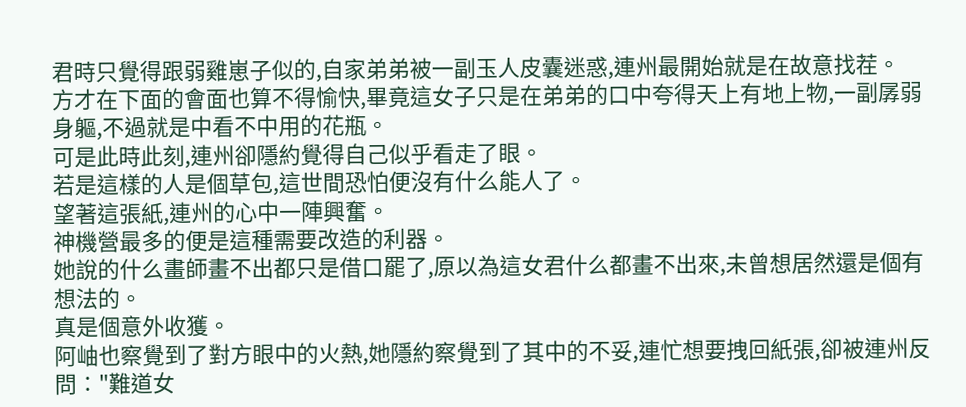君時只覺得跟弱雞崽子似的,自家弟弟被一副玉人皮囊迷惑,連州最開始就是在故意找茬。
方才在下面的會面也算不得愉快,畢竟這女子只是在弟弟的口中夸得天上有地上物,一副孱弱身軀,不過就是中看不中用的花瓶。
可是此時此刻,連州卻隱約覺得自己似乎看走了眼。
若是這樣的人是個草包,這世間恐怕便沒有什么能人了。
望著這張紙,連州的心中一陣興奮。
神機營最多的便是這種需要改造的利器。
她說的什么畫師畫不出都只是借口罷了,原以為這女君什么都畫不出來,未曾想居然還是個有想法的。
真是個意外收獲。
阿岫也察覺到了對方眼中的火熱,她隱約察覺到了其中的不妥,連忙想要拽回紙張,卻被連州反問∶"難道女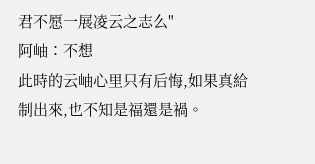君不愿一展凌云之志么"
阿岫∶不想
此時的云岫心里只有后悔,如果真給制出來,也不知是福還是禍。